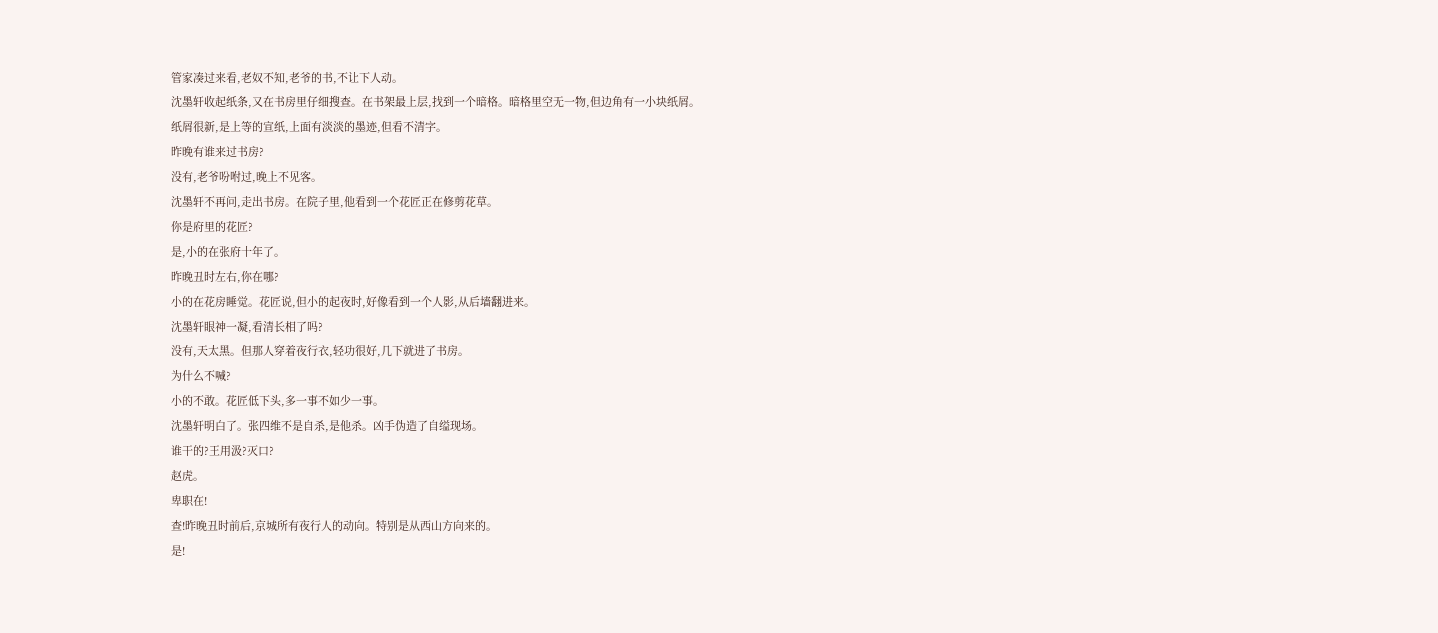管家凑过来看,老奴不知,老爷的书,不让下人动。
沈墨轩收起纸条,又在书房里仔细搜查。在书架最上层,找到一个暗格。暗格里空无一物,但边角有一小块纸屑。
纸屑很新,是上等的宣纸,上面有淡淡的墨迹,但看不清字。
昨晚有谁来过书房?
没有,老爷吩咐过,晚上不见客。
沈墨轩不再问,走出书房。在院子里,他看到一个花匠正在修剪花草。
你是府里的花匠?
是,小的在张府十年了。
昨晚丑时左右,你在哪?
小的在花房睡觉。花匠说,但小的起夜时,好像看到一个人影,从后墙翻进来。
沈墨轩眼神一凝,看清长相了吗?
没有,天太黑。但那人穿着夜行衣,轻功很好,几下就进了书房。
为什么不喊?
小的不敢。花匠低下头,多一事不如少一事。
沈墨轩明白了。张四维不是自杀,是他杀。凶手伪造了自缢现场。
谁干的?王用汲?灭口?
赵虎。
卑职在!
查!昨晚丑时前后,京城所有夜行人的动向。特别是从西山方向来的。
是!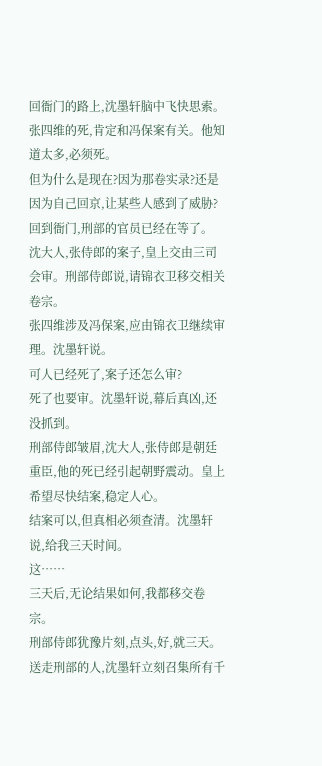回衙门的路上,沈墨轩脑中飞快思索。
张四维的死,肯定和冯保案有关。他知道太多,必须死。
但为什么是现在?因为那卷实录?还是因为自己回京,让某些人感到了威胁?
回到衙门,刑部的官员已经在等了。
沈大人,张侍郎的案子,皇上交由三司会审。刑部侍郎说,请锦衣卫移交相关卷宗。
张四维涉及冯保案,应由锦衣卫继续审理。沈墨轩说。
可人已经死了,案子还怎么审?
死了也要审。沈墨轩说,幕后真凶,还没抓到。
刑部侍郎皱眉,沈大人,张侍郎是朝廷重臣,他的死已经引起朝野震动。皇上希望尽快结案,稳定人心。
结案可以,但真相必须查清。沈墨轩说,给我三天时间。
这……
三天后,无论结果如何,我都移交卷宗。
刑部侍郎犹豫片刻,点头,好,就三天。
送走刑部的人,沈墨轩立刻召集所有千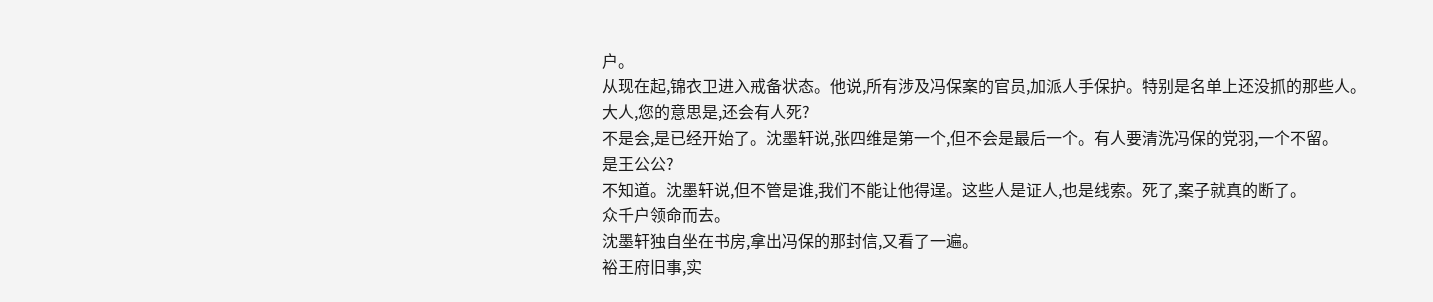户。
从现在起,锦衣卫进入戒备状态。他说,所有涉及冯保案的官员,加派人手保护。特别是名单上还没抓的那些人。
大人,您的意思是,还会有人死?
不是会,是已经开始了。沈墨轩说,张四维是第一个,但不会是最后一个。有人要清洗冯保的党羽,一个不留。
是王公公?
不知道。沈墨轩说,但不管是谁,我们不能让他得逞。这些人是证人,也是线索。死了,案子就真的断了。
众千户领命而去。
沈墨轩独自坐在书房,拿出冯保的那封信,又看了一遍。
裕王府旧事,实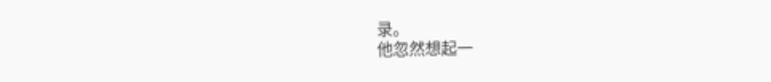录。
他忽然想起一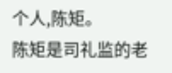个人,陈矩。
陈矩是司礼监的老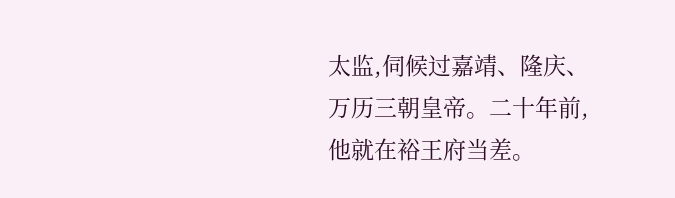太监,伺候过嘉靖、隆庆、万历三朝皇帝。二十年前,他就在裕王府当差。